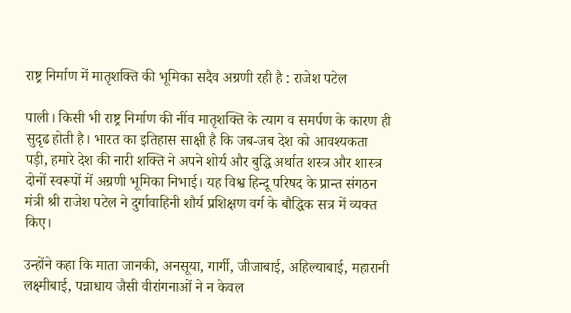राष्ट्र निर्माण में मातृशक्ति की भूमिका सदैव अग्रणी रही है : राजेश पटेल

पाली। किसी भी राष्ट्र निर्माण की नींव मातृशक्ति के त्याग व समर्पण के कारण ही सुदृढ होती है। भारत का इतिहास साक्षी है कि जब-जब देश को आवश्यकता पड़ी, हमारे देश की नारी शक्ति ने अपने शोर्य और बुद्धि अर्थात शस्त्र और शास्त्र दोनों स्वरूपों में अग्रणी भूमिका निभाई। यह विश्व हिन्दू परिषद के प्रान्त संगठन मंत्री श्री राजेश पटेल ने दुर्गावाहिनी शौर्य प्रशिक्षण वर्ग के बौद्धिक सत्र में व्यक्त किए।

उन्होंने कहा कि माता जानकी, अनसूया, गार्गी, जीजाबाई, अहिल्याबाई, महारानी लक्ष्मीबाई, पन्नाधाय जैसी वीरांगनाओं ने न केवल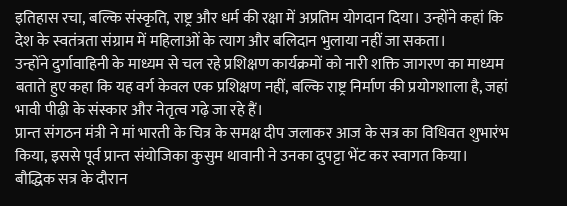इतिहास रचा, बल्कि संस्कृति, राष्ट्र और धर्म की रक्षा में अप्रतिम योगदान दिया। उन्होंने कहां कि देश के स्वतंत्रता संग्राम में महिलाओं के त्याग और बलिदान भुलाया नहीं जा सकता।
उन्होंने दुर्गावाहिनी के माध्यम से चल रहे प्रशिक्षण कार्यक्रमों को नारी शक्ति जागरण का माध्यम बताते हुए कहा कि यह वर्ग केवल एक प्रशिक्षण नहीं, बल्कि राष्ट्र निर्माण की प्रयोगशाला है, जहां भावी पीढ़ी के संस्कार और नेतृत्व गढ़े जा रहे हैं।
प्रान्त संगठन मंत्री ने मां भारती के चित्र के समक्ष दीप जलाकर आज के सत्र का विधिवत शुभारंभ किया, इससे पूर्व प्रान्त संयोजिका कुसुम थावानी ने उनका दुपट्टा भेंट कर स्वागत किया। बौद्धिक सत्र के दौरान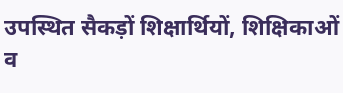उपस्थित सैकड़ों शिक्षार्थियों, शिक्षिकाओं व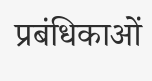प्रबंधिकाओं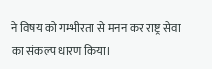ने विषय को गम्भीरता से मनन कर राष्ट्र सेवा का संकल्प धारण किया।